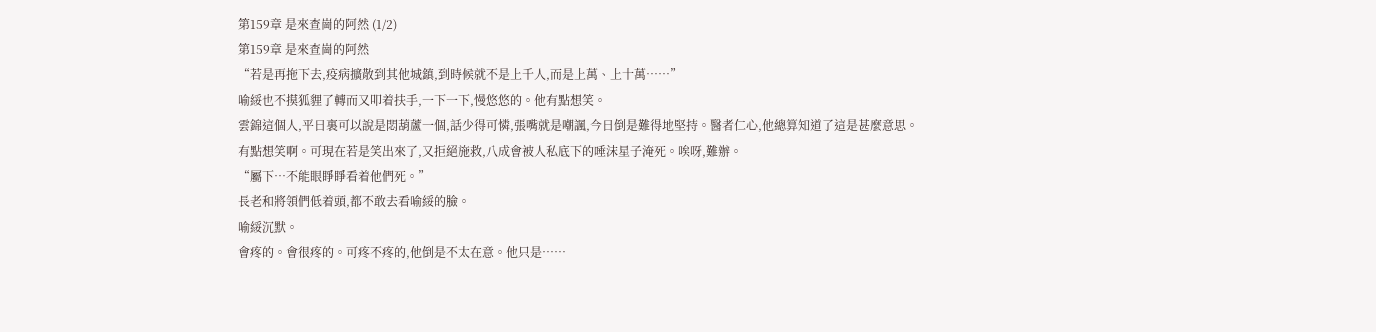第159章 是來查崗的阿然 (1/2)
第159章 是來查崗的阿然
“若是再拖下去,疫病擴散到其他城鎮,到時候就不是上千人,而是上萬、上十萬……”
喻綏也不摸狐貍了轉而又叩着扶手,一下一下,慢悠悠的。他有點想笑。
雲錦這個人,平日裏可以說是悶葫蘆一個,話少得可憐,張嘴就是嘲諷,今日倒是難得地堅持。醫者仁心,他總算知道了這是甚麼意思。
有點想笑啊。可現在若是笑出來了,又拒絕施救,八成會被人私底下的唾沫星子淹死。唉呀,難辦。
“屬下…不能眼睜睜看着他們死。”
長老和將領們低着頭,都不敢去看喻綏的臉。
喻綏沉默。
會疼的。會很疼的。可疼不疼的,他倒是不太在意。他只是……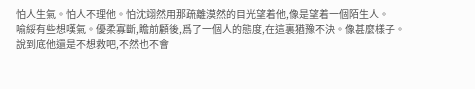怕人生氣。怕人不理他。怕沈翊然用那疏離漠然的目光望着他,像是望着一個陌生人。
喻綏有些想嘆氣。優柔寡斷,瞻前顧後,爲了一個人的態度,在這裏猶豫不決。像甚麼樣子。
說到底他還是不想救吧,不然也不會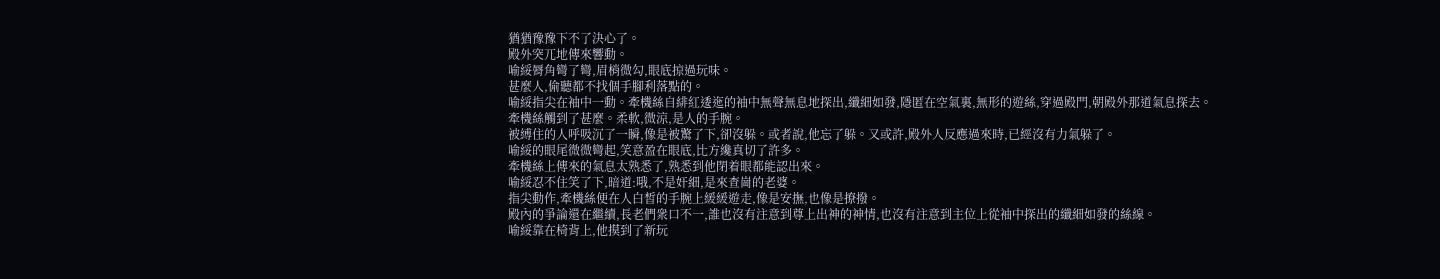猶猶豫豫下不了決心了。
殿外突兀地傳來響動。
喻綏脣角彎了彎,眉梢微勾,眼底掠過玩味。
甚麼人,偷聽都不找個手腳利落點的。
喻綏指尖在袖中一動。牽機絲自緋紅逶迤的袖中無聲無息地探出,纖細如發,隱匿在空氣裏,無形的遊絲,穿過殿門,朝殿外那道氣息探去。
牽機絲觸到了甚麼。柔軟,微涼,是人的手腕。
被縛住的人呼吸沉了一瞬,像是被驚了下,卻沒躲。或者說,他忘了躲。又或許,殿外人反應過來時,已經沒有力氣躲了。
喻綏的眼尾微微彎起,笑意盈在眼底,比方纔真切了許多。
牽機絲上傳來的氣息太熟悉了,熟悉到他閉着眼都能認出來。
喻綏忍不住笑了下,暗道:哦,不是奸細,是來查崗的老婆。
指尖動作,牽機絲便在人白皙的手腕上緩緩遊走,像是安撫,也像是撩撥。
殿內的爭論還在繼續,長老們衆口不一,誰也沒有注意到尊上出神的神情,也沒有注意到主位上從袖中探出的纖細如發的絲線。
喻綏靠在椅背上,他摸到了新玩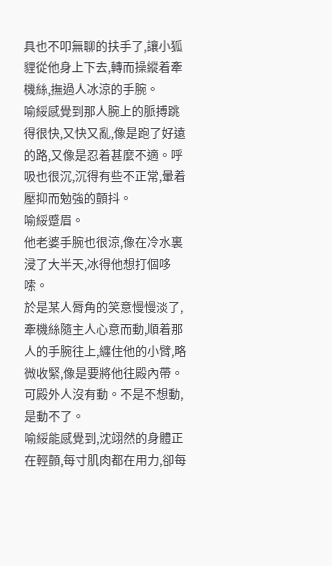具也不叩無聊的扶手了,讓小狐貍從他身上下去,轉而操縱着牽機絲,撫過人冰涼的手腕。
喻綏感覺到那人腕上的脈搏跳得很快,又快又亂,像是跑了好遠的路,又像是忍着甚麼不適。呼吸也很沉,沉得有些不正常,暈着壓抑而勉強的顫抖。
喻綏蹙眉。
他老婆手腕也很涼,像在冷水裏浸了大半天,冰得他想打個哆嗦。
於是某人脣角的笑意慢慢淡了,牽機絲隨主人心意而動,順着那人的手腕往上,纏住他的小臂,略微收緊,像是要將他往殿內帶。
可殿外人沒有動。不是不想動,是動不了。
喻綏能感覺到,沈翊然的身體正在輕顫,每寸肌肉都在用力,卻每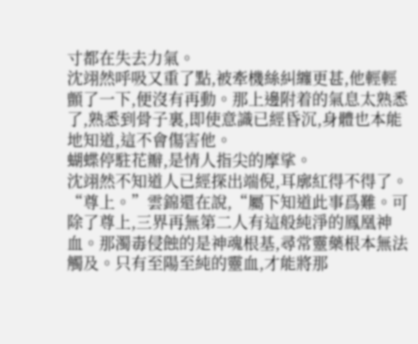寸都在失去力氣。
沈翊然呼吸又重了點,被牽機絲糾纏更甚,他輕輕顫了一下,便沒有再動。那上邊附着的氣息太熟悉了,熟悉到骨子裏,即使意識已經昏沉,身體也本能地知道,這不會傷害他。
蝴蝶停駐花瓣,是情人指尖的摩挲。
沈翊然不知道人已經探出端倪,耳廓紅得不得了。
“尊上。”雲錦還在說,“屬下知道此事爲難。可除了尊上,三界再無第二人有這般純淨的鳳凰神血。那濁毒侵蝕的是神魂根基,尋常靈藥根本無法觸及。只有至陽至純的靈血,才能將那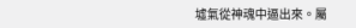墟氣從神魂中逼出來。屬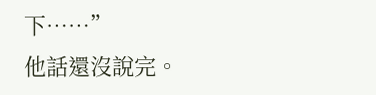下……”
他話還沒說完。